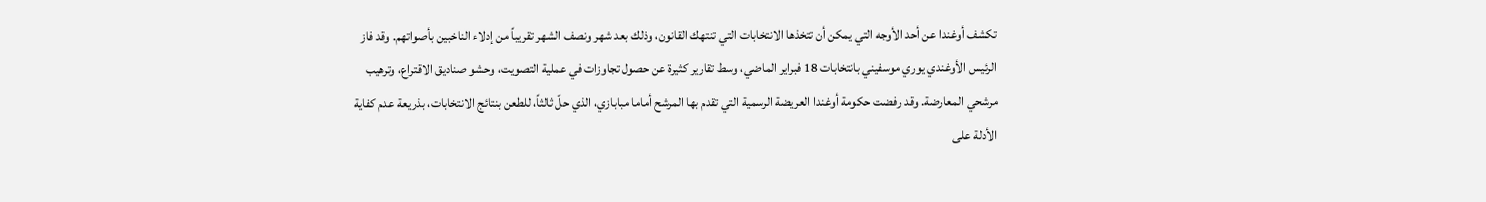تكشف أوغندا عن أحد الأوجه التي يمكن أن تتخذها الانتخابات التي تنتهك القانون، وذلك بعد شهر ونصف الشهر تقريباً من إدلاء الناخبين بأصواتهم. وقد فاز الرئيس الأوغندي يوري موسفيني بانتخابات 18 فبراير الماضي، وسط تقارير كثيرة عن حصول تجاوزات في عملية التصويت، وحشو صناديق الاقتراع، وترهيب مرشحي المعارضة. وقد رفضت حكومة أوغندا العريضة الرسمية التي تقدم بها المرشح أماما مبابازي، الذي حلّ ثالثاً، للطعن بنتائج الانتخابات، بذريعة عدم كفاية الأدلة على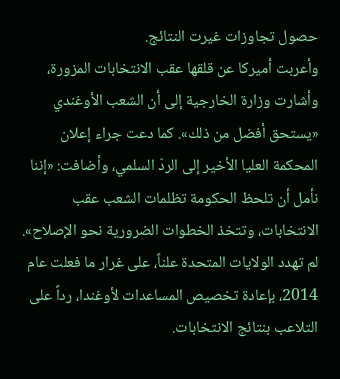حصول تجاوزات غيرت النتائج.
وأعربت أميركا عن قلقها عقب الانتخابات المزورة، وأشارت وزارة الخارجية إلى أن الشعب الأوغندي «يستحق أفضل من ذلك». كما دعت جراء إعلان المحكمة العليا الأخير إلى الردّ السلمي، وأضافت: «إننا نأمل أن تلحظ الحكومة تظلمات الشعب عقب الانتخابات، وتتخذ الخطوات الضرورية نحو الإصلاح».
لم تهدد الولايات المتحدة علناً، على غرار ما فعلت عام 2014، بإعادة تخصيص المساعدات لأوغندا، رداً على التلاعب بنتائج الانتخابات.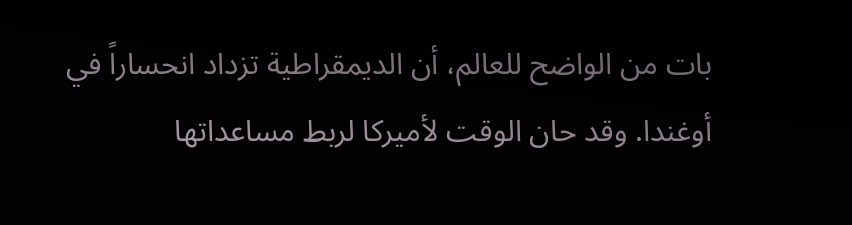بات من الواضح للعالم، أن الديمقراطية تزداد انحساراً في أوغندا. وقد حان الوقت لأميركا لربط مساعداتها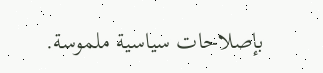بإصلاحات سياسية ملموسة.